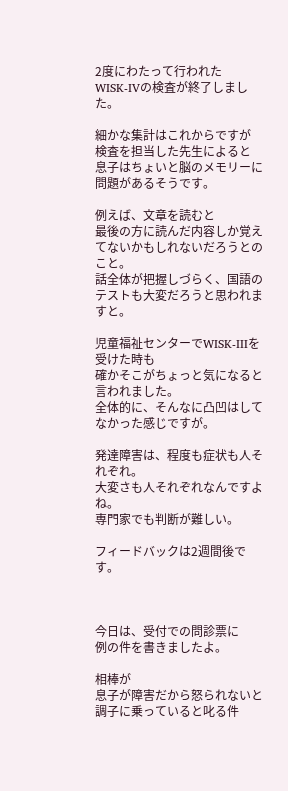2度にわたって行われたWISK-Ⅳの検査が終了しました。

細かな集計はこれからですが
検査を担当した先生によると
息子はちょいと脳のメモリーに問題があるそうです。

例えば、文章を読むと
最後の方に読んだ内容しか覚えてないかもしれないだろうとのこと。
話全体が把握しづらく、国語のテストも大変だろうと思われますと。

児童福祉センターでWISK-Ⅲを受けた時も
確かそこがちょっと気になると言われました。
全体的に、そんなに凸凹はしてなかった感じですが。

発達障害は、程度も症状も人それぞれ。
大変さも人それぞれなんですよね。
専門家でも判断が難しい。

フィードバックは2週間後です。



今日は、受付での問診票に
例の件を書きましたよ。

相棒が
息子が障害だから怒られないと調子に乗っていると叱る件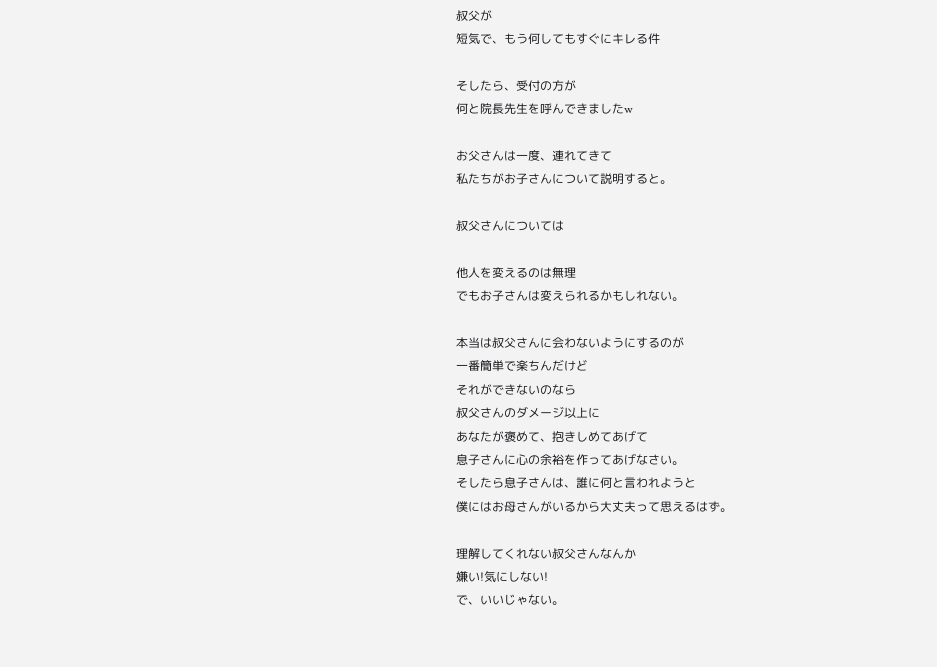叔父が
短気で、もう何してもすぐにキレる件

そしたら、受付の方が
何と院長先生を呼んできましたw

お父さんは一度、連れてきて
私たちがお子さんについて説明すると。

叔父さんについては

他人を変えるのは無理
でもお子さんは変えられるかもしれない。

本当は叔父さんに会わないようにするのが
一番簡単で楽ちんだけど
それができないのなら
叔父さんのダメージ以上に
あなたが褒めて、抱きしめてあげて
息子さんに心の余裕を作ってあげなさい。
そしたら息子さんは、誰に何と言われようと
僕にはお母さんがいるから大丈夫って思えるはず。

理解してくれない叔父さんなんか
嫌い!気にしない!
で、いいじゃない。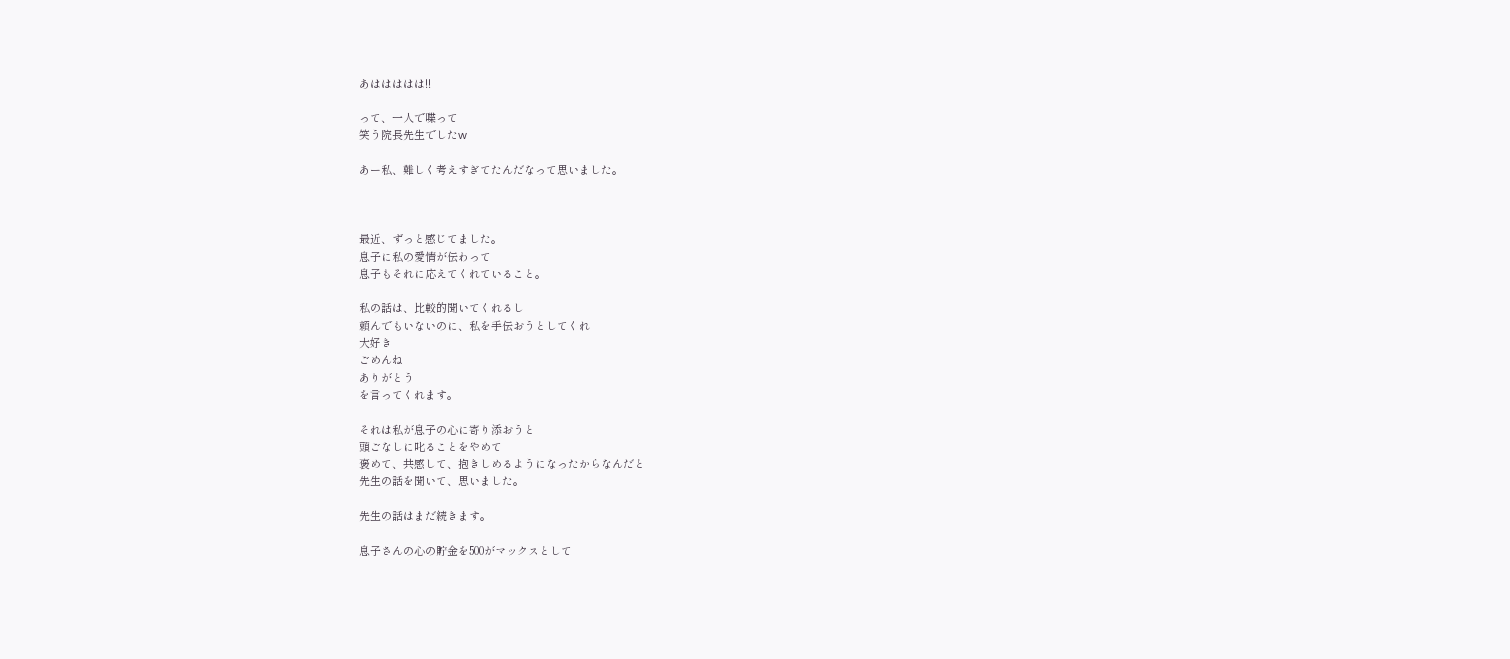あははははは!!

って、一人で喋って
笑う院長先生でしたw

あー私、難しく考えすぎてたんだなって思いました。



最近、ずっと感じてました。
息子に私の愛情が伝わって
息子もそれに応えてくれていること。

私の話は、比較的聞いてくれるし
頼んでもいないのに、私を手伝おうとしてくれ
大好き
ごめんね
ありがとう
を言ってくれます。

それは私が息子の心に寄り添おうと
頭ごなしに叱ることをやめて
褒めて、共感して、抱きしめるようになったからなんだと
先生の話を聞いて、思いました。

先生の話はまだ続きます。

息子さんの心の貯金を500がマックスとして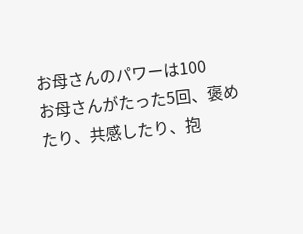お母さんのパワーは100
お母さんがたった5回、褒めたり、共感したり、抱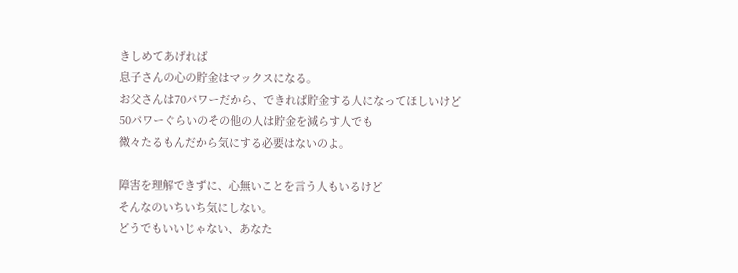きしめてあげれば
息子さんの心の貯金はマックスになる。
お父さんは70パワーだから、できれば貯金する人になってほしいけど
50パワーぐらいのその他の人は貯金を減らす人でも
微々たるもんだから気にする必要はないのよ。

障害を理解できずに、心無いことを言う人もいるけど
そんなのいちいち気にしない。
どうでもいいじゃない、あなた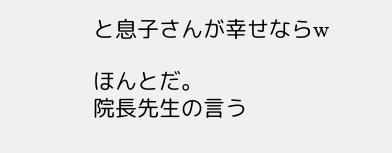と息子さんが幸せならw

ほんとだ。
院長先生の言う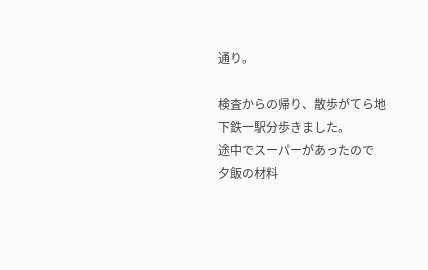通り。

検査からの帰り、散歩がてら地下鉄一駅分歩きました。
途中でスーパーがあったので
夕飯の材料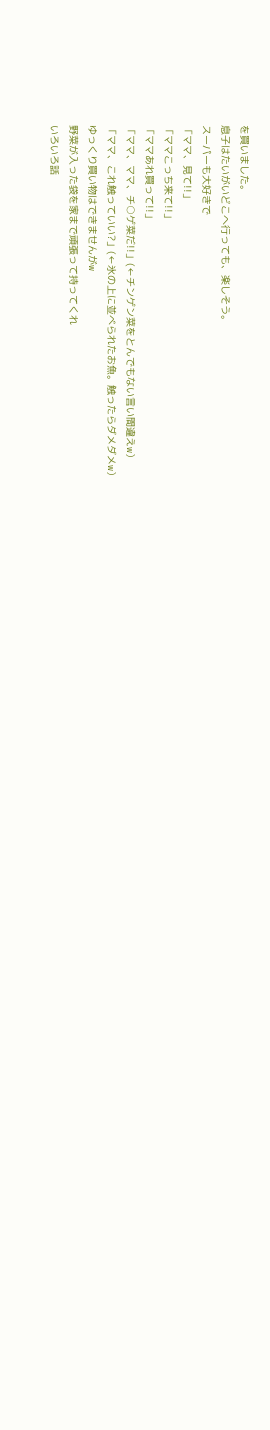を買いました。
息子はたいがいどこへ行っても、楽しそう。
スーパーも大好きで
「ママ、見て!!」
「ママこっち来て!!」
「ママあれ買って!!」
「ママ、ママ、チ○ゲ菜だ!!」(←チンゲン菜をとんでもない言い間違えw)
「ママ、これ触っていい?」(←氷の上に並べられたお魚。触ったらダメダメw)
ゆっくり買い物はできませんがw
野菜が入った袋を家まで頑張って持ってくれ
いろいろ話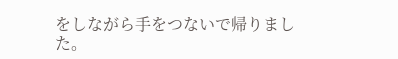をしながら手をつないで帰りました。